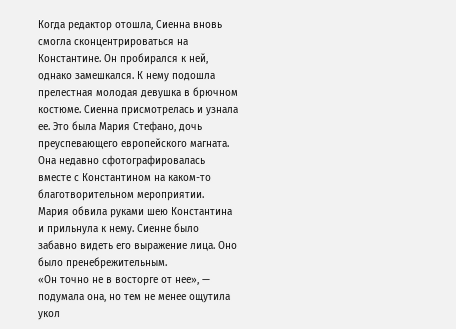Когда редактор отошла, Сиенна вновь смогла сконцентрироваться на Константине. Он пробирался к ней, однако замешкался. К нему подошла прелестная молодая девушка в брючном костюме. Сиенна присмотрелась и узнала ее. Это была Мария Стефано, дочь преуспевающего европейского магната. Она недавно сфотографировалась вместе с Константином на каком-то благотворительном мероприятии.
Мария обвила руками шею Константина и прильнула к нему. Сиенне было забавно видеть его выражение лица. Оно было пренебрежительным.
«Он точно не в восторге от нее», — подумала она, но тем не менее ощутила укол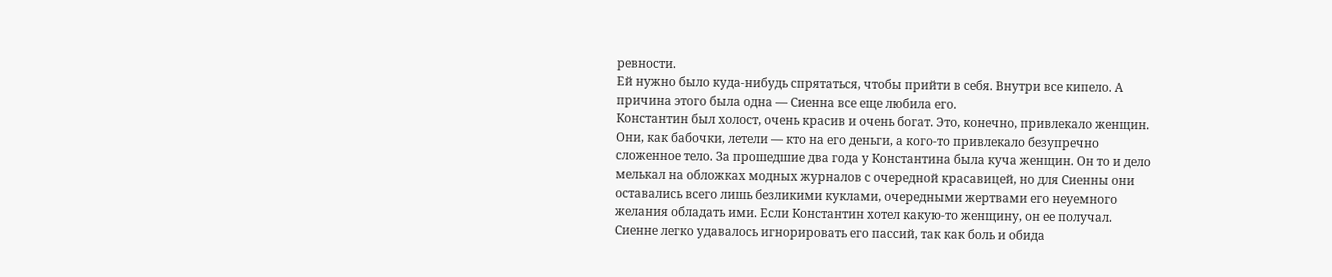ревности.
Ей нужно было куда-нибудь спрятаться, чтобы прийти в себя. Внутри все кипело. А причина этого была одна — Сиенна все еще любила его.
Константин был холост, очень красив и очень богат. Это, конечно, привлекало женщин. Они, как бабочки, летели — кто на его деньги, а кого-то привлекало безупречно сложенное тело. За прошедшие два года у Константина была куча женщин. Он то и дело мелькал на обложках модных журналов с очередной красавицей, но для Сиенны они оставались всего лишь безликими куклами, очередными жертвами его неуемного желания обладать ими. Если Константин хотел какую-то женщину, он ее получал.
Сиенне легко удавалось игнорировать его пассий, так как боль и обида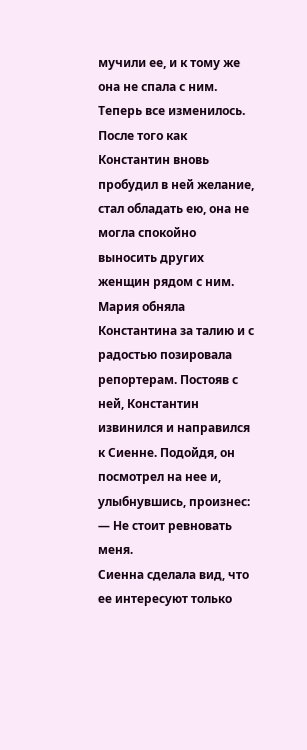мучили ее, и к тому же она не спала с ним. Теперь все изменилось. После того как Константин вновь пробудил в ней желание, стал обладать ею, она не могла спокойно выносить других женщин рядом с ним.
Мария обняла Константина за талию и с радостью позировала репортерам. Постояв с ней, Константин извинился и направился к Сиенне. Подойдя, он посмотрел на нее и, улыбнувшись, произнес:
— Не стоит ревновать меня.
Сиенна сделала вид, что ее интересуют только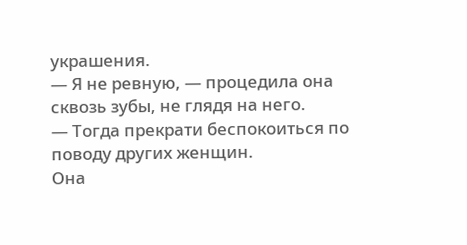украшения.
— Я не ревную, — процедила она сквозь зубы, не глядя на него.
— Тогда прекрати беспокоиться по поводу других женщин.
Она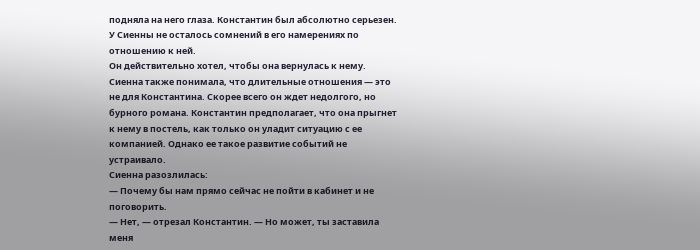подняла на него глаза. Константин был абсолютно серьезен. У Сиенны не осталось сомнений в его намерениях по отношению к ней.
Он действительно хотел, чтобы она вернулась к нему.
Сиенна также понимала, что длительные отношения — это не для Константина. Скорее всего он ждет недолгого, но бурного романа. Константин предполагает, что она прыгнет к нему в постель, как только он уладит ситуацию с ее компанией. Однако ее такое развитие событий не устраивало.
Сиенна разозлилась:
— Почему бы нам прямо сейчас не пойти в кабинет и не поговорить.
— Нет, — отрезал Константин. — Но может, ты заставила меня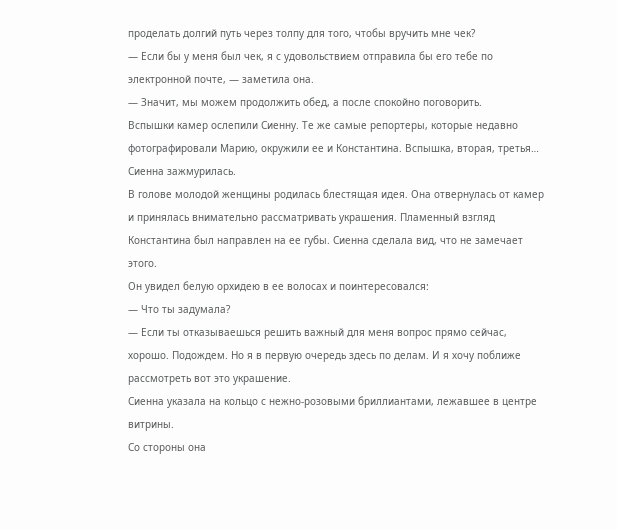проделать долгий путь через толпу для того, чтобы вручить мне чек?
— Если бы у меня был чек, я с удовольствием отправила бы его тебе по электронной почте, — заметила она.
— Значит, мы можем продолжить обед, а после спокойно поговорить.
Вспышки камер ослепили Сиенну. Те же самые репортеры, которые недавно фотографировали Марию, окружили ее и Константина. Вспышка, вторая, третья… Сиенна зажмурилась.
В голове молодой женщины родилась блестящая идея. Она отвернулась от камер и принялась внимательно рассматривать украшения. Пламенный взгляд Константина был направлен на ее губы. Сиенна сделала вид, что не замечает этого.
Он увидел белую орхидею в ее волосах и поинтересовался:
— Что ты задумала?
— Если ты отказываешься решить важный для меня вопрос прямо сейчас, хорошо. Подождем. Но я в первую очередь здесь по делам. И я хочу поближе рассмотреть вот это украшение.
Сиенна указала на кольцо с нежно-розовыми бриллиантами, лежавшее в центре витрины.
Со стороны она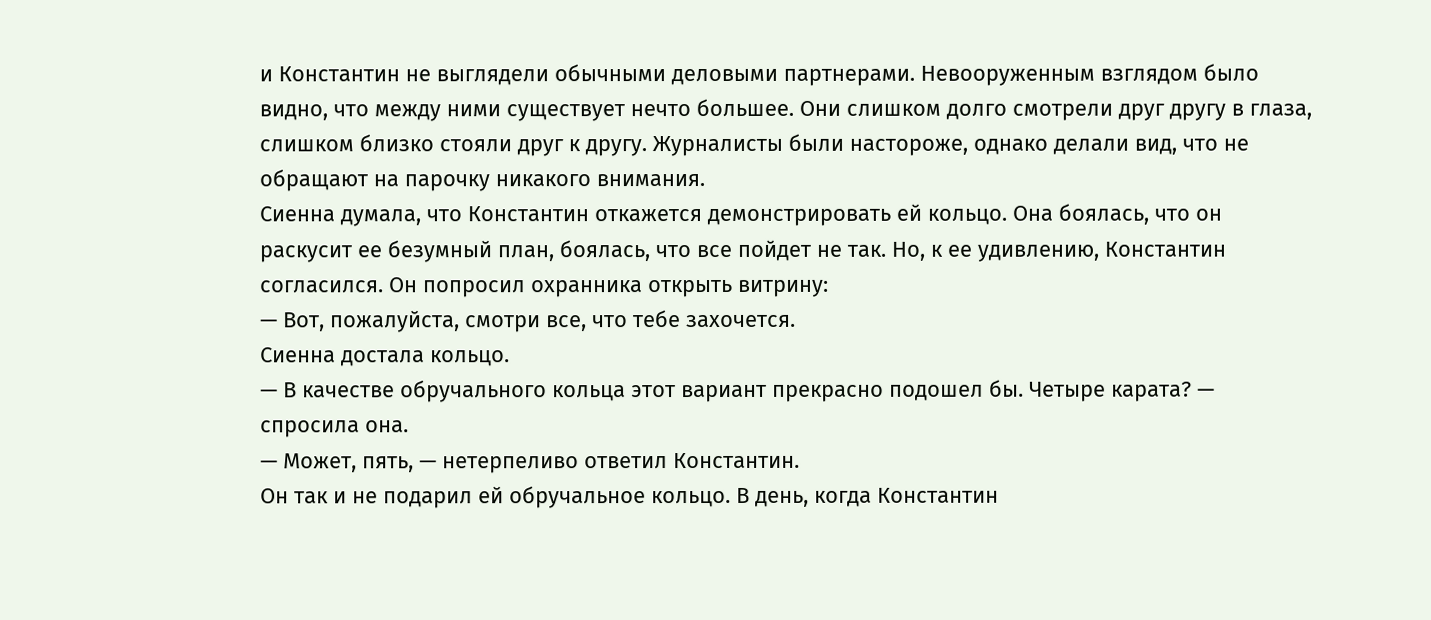и Константин не выглядели обычными деловыми партнерами. Невооруженным взглядом было видно, что между ними существует нечто большее. Они слишком долго смотрели друг другу в глаза, слишком близко стояли друг к другу. Журналисты были настороже, однако делали вид, что не обращают на парочку никакого внимания.
Сиенна думала, что Константин откажется демонстрировать ей кольцо. Она боялась, что он раскусит ее безумный план, боялась, что все пойдет не так. Но, к ее удивлению, Константин согласился. Он попросил охранника открыть витрину:
— Вот, пожалуйста, смотри все, что тебе захочется.
Сиенна достала кольцо.
— В качестве обручального кольца этот вариант прекрасно подошел бы. Четыре карата? — спросила она.
— Может, пять, — нетерпеливо ответил Константин.
Он так и не подарил ей обручальное кольцо. В день, когда Константин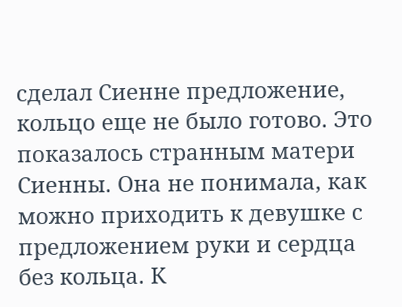сделал Сиенне предложение, кольцо еще не было готово. Это показалось странным матери Сиенны. Она не понимала, как можно приходить к девушке с предложением руки и сердца без кольца. К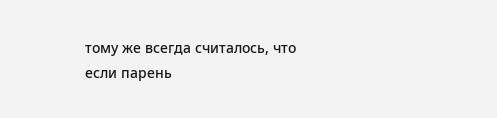тому же всегда считалось, что если парень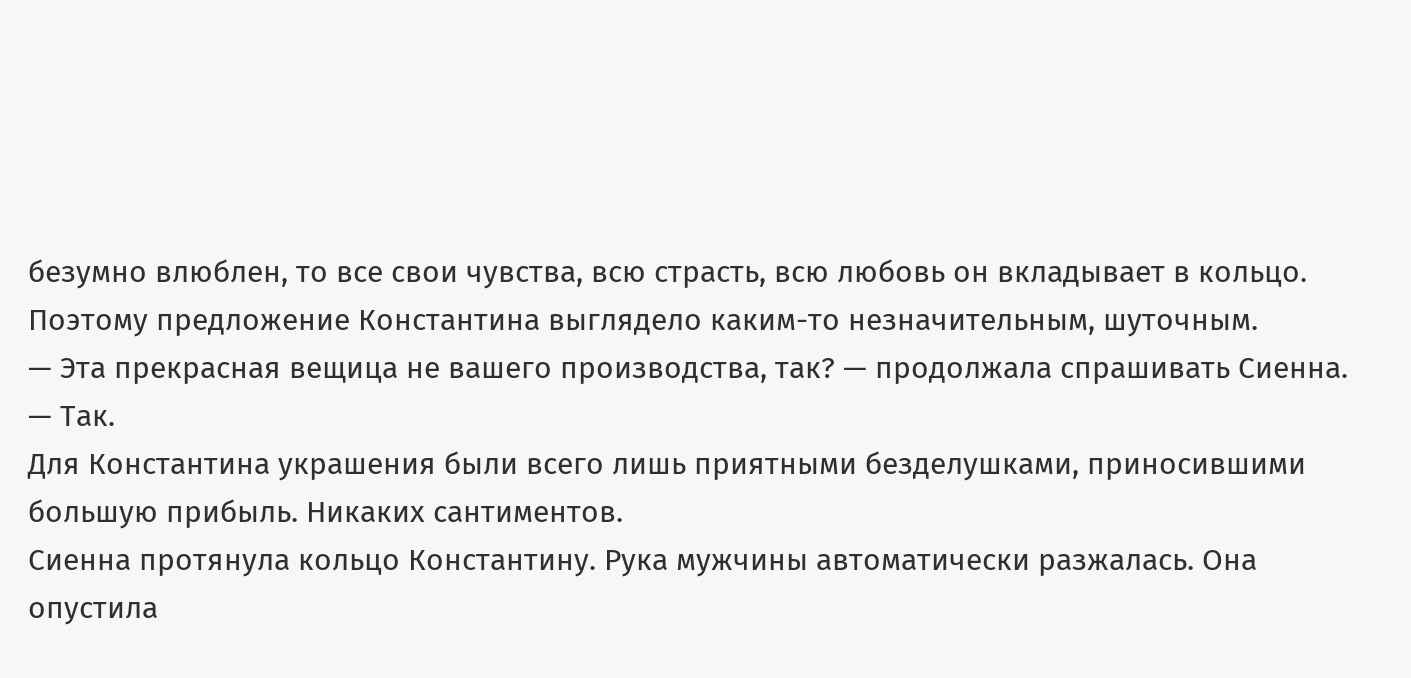безумно влюблен, то все свои чувства, всю страсть, всю любовь он вкладывает в кольцо. Поэтому предложение Константина выглядело каким-то незначительным, шуточным.
— Эта прекрасная вещица не вашего производства, так? — продолжала спрашивать Сиенна.
— Так.
Для Константина украшения были всего лишь приятными безделушками, приносившими большую прибыль. Никаких сантиментов.
Сиенна протянула кольцо Константину. Рука мужчины автоматически разжалась. Она опустила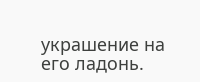украшение на его ладонь.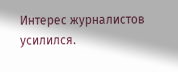Интерес журналистов усилился.